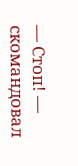— Стоп! — скомандовал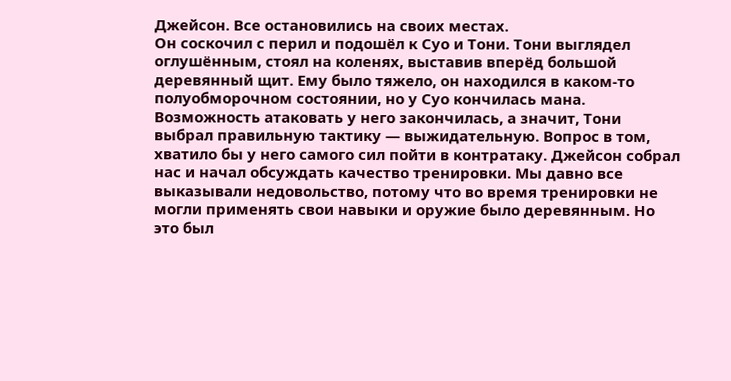Джейсон. Все остановились на своих местах.
Он соскочил с перил и подошёл к Суо и Тони. Тони выглядел оглушённым, стоял на коленях, выставив вперёд большой деревянный щит. Ему было тяжело, он находился в каком-то полуобморочном состоянии, но у Суо кончилась мана. Возможность атаковать у него закончилась, а значит, Тони выбрал правильную тактику — выжидательную. Вопрос в том, хватило бы у него самого сил пойти в контратаку. Джейсон собрал нас и начал обсуждать качество тренировки. Мы давно все выказывали недовольство, потому что во время тренировки не могли применять свои навыки и оружие было деревянным. Но это был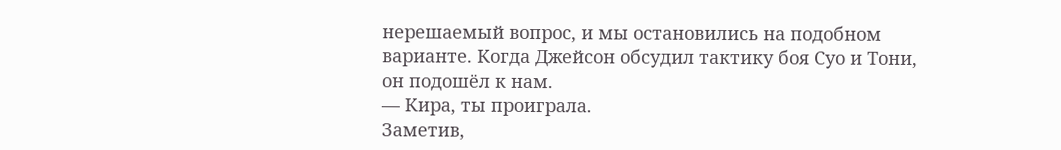нерешаемый вопрос, и мы остановились на подобном варианте. Когда Джейсон обсудил тактику боя Суо и Тони, он подошёл к нам.
— Кира, ты проиграла.
Заметив,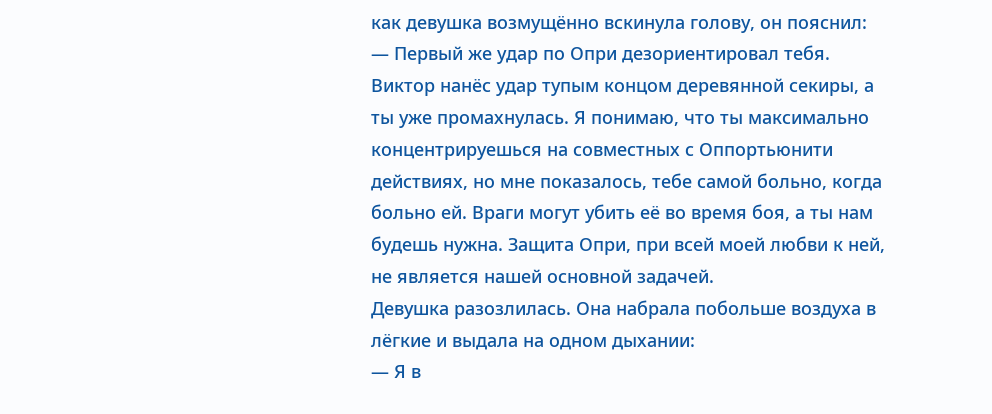как девушка возмущённо вскинула голову, он пояснил:
— Первый же удар по Опри дезориентировал тебя. Виктор нанёс удар тупым концом деревянной секиры, а ты уже промахнулась. Я понимаю, что ты максимально концентрируешься на совместных с Оппортьюнити действиях, но мне показалось, тебе самой больно, когда больно ей. Враги могут убить её во время боя, а ты нам будешь нужна. Защита Опри, при всей моей любви к ней, не является нашей основной задачей.
Девушка разозлилась. Она набрала побольше воздуха в лёгкие и выдала на одном дыхании:
— Я в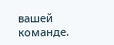вашей команде.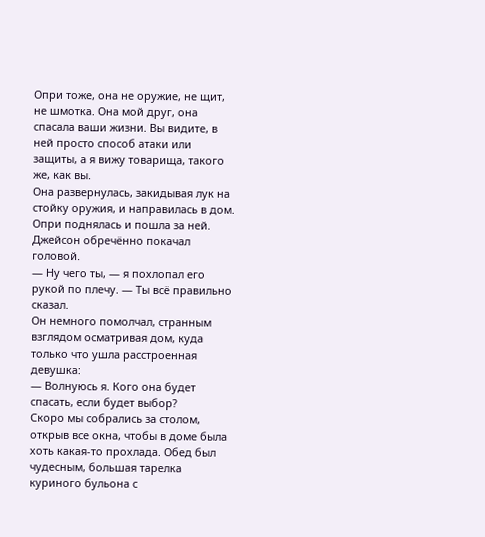Опри тоже, она не оружие, не щит, не шмотка. Она мой друг, она спасала ваши жизни. Вы видите, в ней просто способ атаки или защиты, а я вижу товарища, такого же, как вы.
Она развернулась, закидывая лук на стойку оружия, и направилась в дом. Опри поднялась и пошла за ней. Джейсон обречённо покачал головой.
— Ну чего ты, — я похлопал его рукой по плечу. — Ты всё правильно сказал.
Он немного помолчал, странным взглядом осматривая дом, куда только что ушла расстроенная девушка:
— Волнуюсь я. Кого она будет спасать, если будет выбор?
Скоро мы собрались за столом, открыв все окна, чтобы в доме была хоть какая-то прохлада. Обед был чудесным, большая тарелка куриного бульона с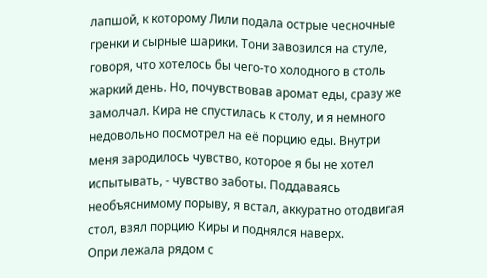лапшой, к которому Лили подала острые чесночные гренки и сырные шарики. Тони завозился на стуле, говоря, что хотелось бы чего-то холодного в столь жаркий день. Но, почувствовав аромат еды, сразу же замолчал. Кира не спустилась к столу, и я немного недовольно посмотрел на её порцию еды. Внутри меня зародилось чувство, которое я бы не хотел испытывать, - чувство заботы. Поддаваясь необъяснимому порыву, я встал, аккуратно отодвигая стол, взял порцию Киры и поднялся наверх.
Опри лежала рядом с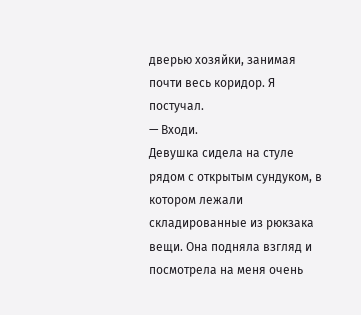дверью хозяйки, занимая почти весь коридор. Я постучал.
— Входи.
Девушка сидела на стуле рядом с открытым сундуком, в котором лежали складированные из рюкзака вещи. Она подняла взгляд и посмотрела на меня очень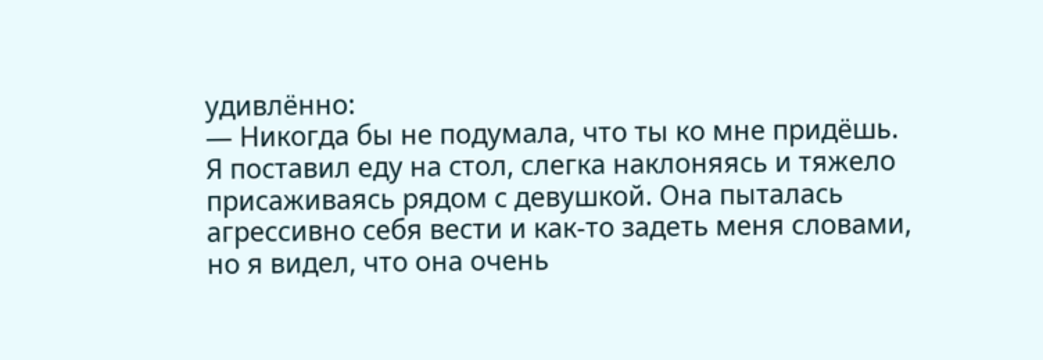удивлённо:
— Никогда бы не подумала, что ты ко мне придёшь.
Я поставил еду на стол, слегка наклоняясь и тяжело присаживаясь рядом с девушкой. Она пыталась агрессивно себя вести и как-то задеть меня словами, но я видел, что она очень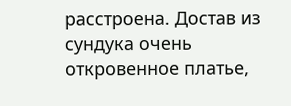расстроена. Достав из сундука очень откровенное платье,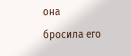она бросила его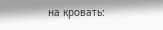на кровать: